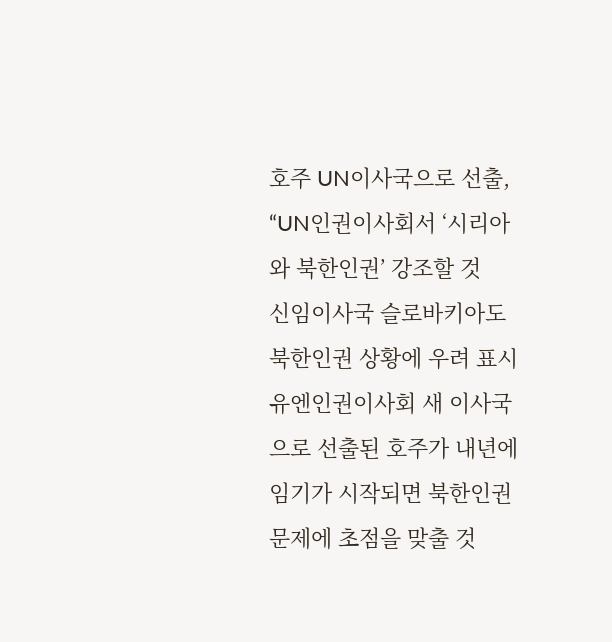호주 UN이사국으로 선출, “UN인권이사회서 ‘시리아와 북한인권’ 강조할 것
신임이사국 슬로바키아도 북한인권 상황에 우려 표시
유엔인권이사회 새 이사국으로 선출된 호주가 내년에 임기가 시작되면 북한인권 문제에 초점을 맞출 것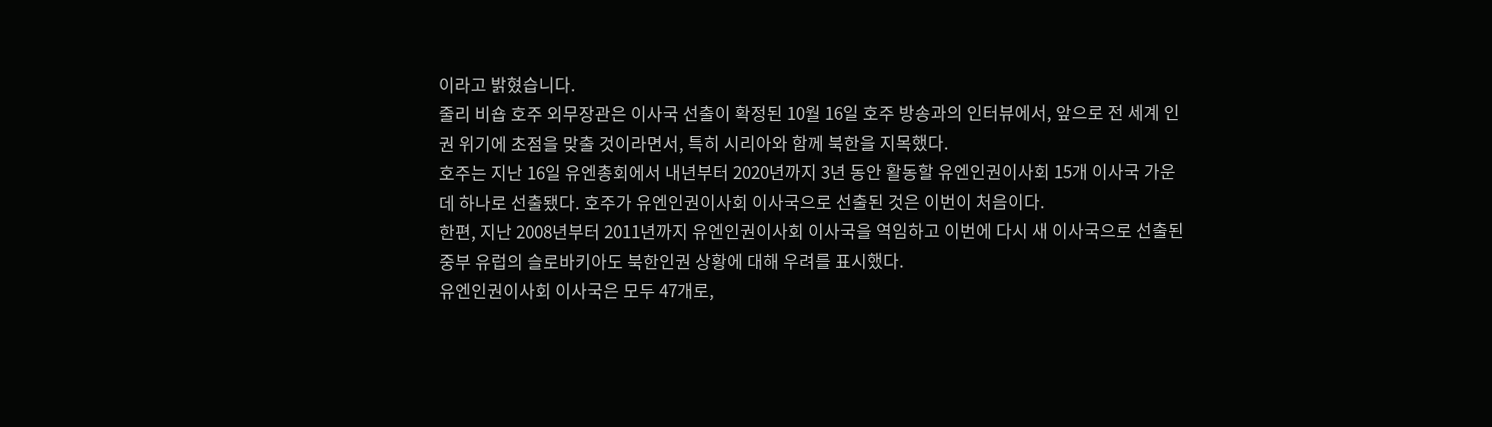이라고 밝혔습니다.
줄리 비숍 호주 외무장관은 이사국 선출이 확정된 10월 16일 호주 방송과의 인터뷰에서, 앞으로 전 세계 인권 위기에 초점을 맞출 것이라면서, 특히 시리아와 함께 북한을 지목했다.
호주는 지난 16일 유엔총회에서 내년부터 2020년까지 3년 동안 활동할 유엔인권이사회 15개 이사국 가운데 하나로 선출됐다. 호주가 유엔인권이사회 이사국으로 선출된 것은 이번이 처음이다.
한편, 지난 2008년부터 2011년까지 유엔인권이사회 이사국을 역임하고 이번에 다시 새 이사국으로 선출된 중부 유럽의 슬로바키아도 북한인권 상황에 대해 우려를 표시했다.
유엔인권이사회 이사국은 모두 47개로,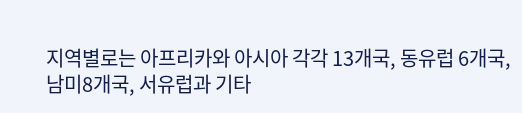지역별로는 아프리카와 아시아 각각 13개국, 동유럽 6개국, 남미8개국, 서유럽과 기타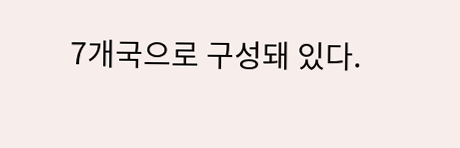7개국으로 구성돼 있다.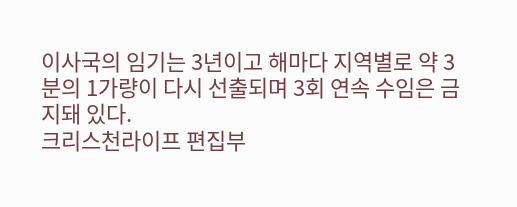이사국의 임기는 3년이고 해마다 지역별로 약 3분의 1가량이 다시 선출되며 3회 연속 수임은 금지돼 있다.
크리스천라이프 편집부